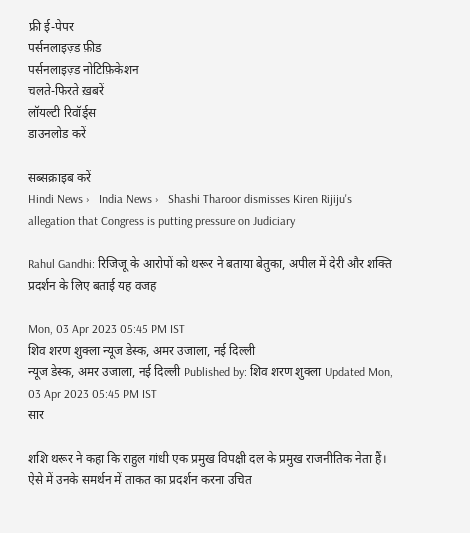फ्री ई-पेपर
पर्सनलाइज़्ड फ़ीड
पर्सनलाइज़्ड नोटिफ़िकेशन
चलते-फिरते ख़बरें
लॉयल्टी रिवॉर्ड्स
डाउनलोड करें

सब्सक्राइब करें
Hindi News ›   India News ›   Shashi Tharoor dismisses Kiren Rijiju's allegation that Congress is putting pressure on Judiciary

Rahul Gandhi: रिजिजू के आरोपों को थरूर ने बताया बेतुका, अपील में देरी और शक्ति प्रदर्शन के लिए बताई यह वजह

Mon, 03 Apr 2023 05:45 PM IST
शिव शरण शुक्ला न्यूज डेस्क, अमर उजाला, नई दिल्ली
न्यूज डेस्क, अमर उजाला, नई दिल्ली Published by: शिव शरण शुक्ला Updated Mon, 03 Apr 2023 05:45 PM IST
सार

शशि थरूर ने कहा कि राहुल गांधी एक प्रमुख विपक्षी दल के प्रमुख राजनीतिक नेता हैं। ऐसे में उनके समर्थन में ताकत का प्रदर्शन करना उचित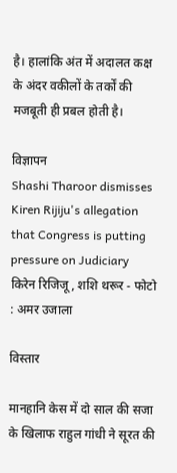है। हालांकि अंत में अदालत कक्ष के अंदर वकीलों के तर्कों की मजबूती ही प्रबल होती है।

विज्ञापन
Shashi Tharoor dismisses Kiren Rijiju's allegation that Congress is putting pressure on Judiciary
किरेन रिजिजू, शशि थरूर - फोटो : अमर उजाला

विस्तार

मानहानि केस में दो साल की सजा के खिलाफ राहुल गांधी ने सूरत की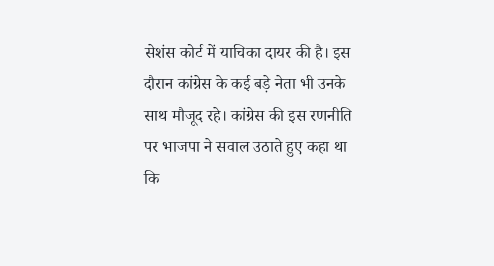सेशंस कोर्ट में याचिका दायर की है। इस दौरान कांग्रेस के कई बड़े नेता भी उनके साथ मौजूद रहे। कांग्रेस की इस रणनीति पर भाजपा ने सवाल उठाते हुए कहा था कि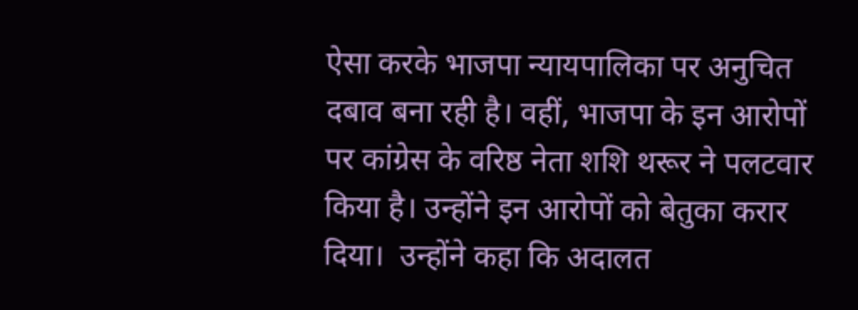ऐसा करके भाजपा न्यायपालिका पर अनुचित दबाव बना रही है। वहीं, भाजपा के इन आरोपों पर कांग्रेस के वरिष्ठ नेता शशि थरूर ने पलटवार किया है। उन्होंने इन आरोपों को बेतुका करार दिया।  उन्होंने कहा कि अदालत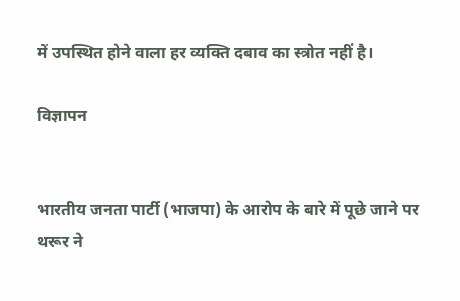में उपस्थित होने वाला हर व्यक्ति दबाव का स्त्रोत नहीं है।

विज्ञापन


भारतीय जनता पार्टी (भाजपा) के आरोप के बारे में पूछे जाने पर थरूर ने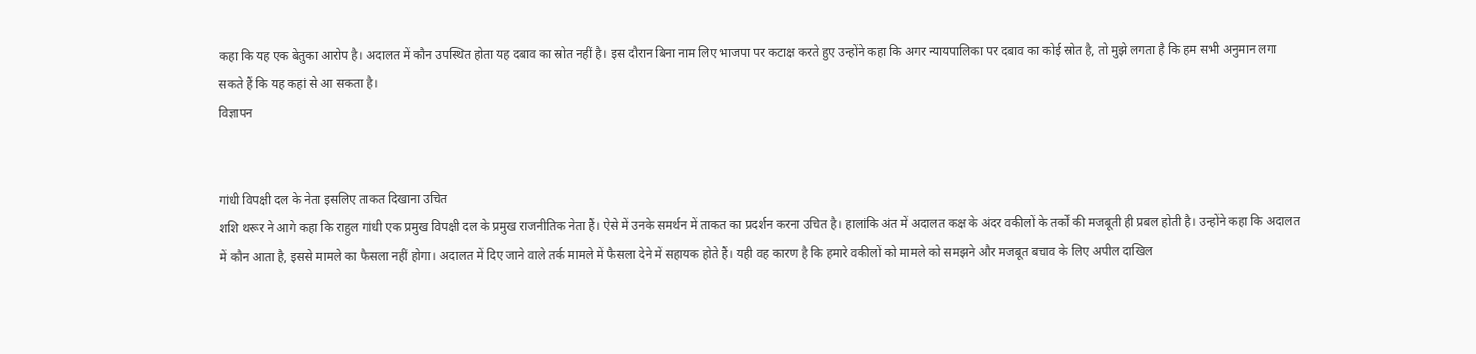कहा कि यह एक बेतुका आरोप है। अदालत में कौन उपस्थित होता यह दबाव का स्रोत नहीं है। इस दौरान बिना नाम लिए भाजपा पर कटाक्ष करते हुए उन्होंने कहा कि अगर न्यायपालिका पर दबाव का कोई स्रोत है, तो मुझे लगता है कि हम सभी अनुमान लगा सकते हैं कि यह कहां से आ सकता है।
विज्ञापन


गांधी विपक्षी दल के नेता इसलिए ताकत दिखाना उचित
शशि थरूर ने आगे कहा कि राहुल गांधी एक प्रमुख विपक्षी दल के प्रमुख राजनीतिक नेता हैं। ऐसे में उनके समर्थन में ताकत का प्रदर्शन करना उचित है। हालांकि अंत में अदालत कक्ष के अंदर वकीलों के तर्कों की मजबूती ही प्रबल होती है। उन्होंने कहा कि अदालत में कौन आता है, इससे मामले का फैसला नहीं होगा। अदालत में दिए जाने वाले तर्क मामले में फैसला देने में सहायक होते हैं। यही वह कारण है कि हमारे वकीलों को मामले को समझने और मजबूत बचाव के लिए अपील दाखिल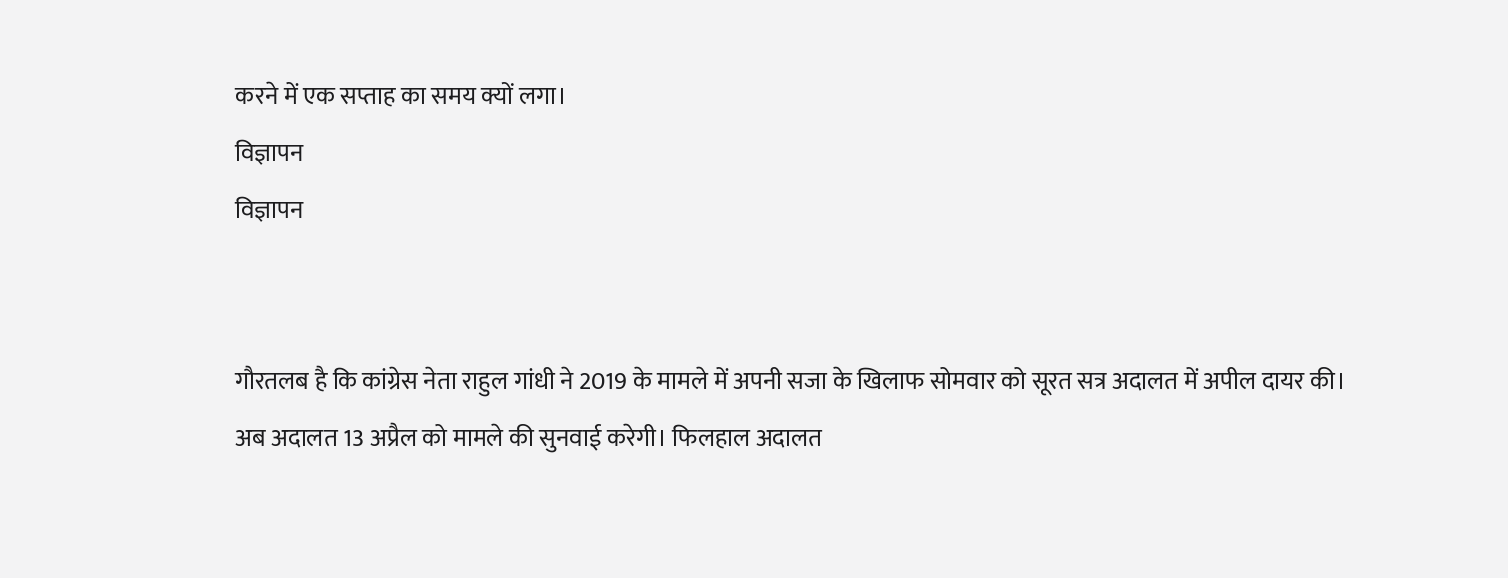करने में एक सप्ताह का समय क्यों लगा।
विज्ञापन
विज्ञापन


गौरतलब है कि कांग्रेस नेता राहुल गांधी ने 2019 के मामले में अपनी सजा के खिलाफ सोमवार को सूरत सत्र अदालत में अपील दायर की। अब अदालत 13 अप्रैल को मामले की सुनवाई करेगी। फिलहाल अदालत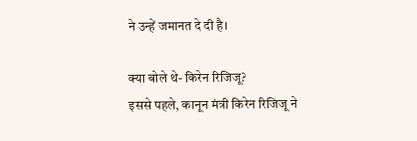ने उन्हें जमानत दे दी है।

क्या बोले थे- किरेन रिजिजू?
इससे पहले, कानून मंत्री किरेन रिजिजू ने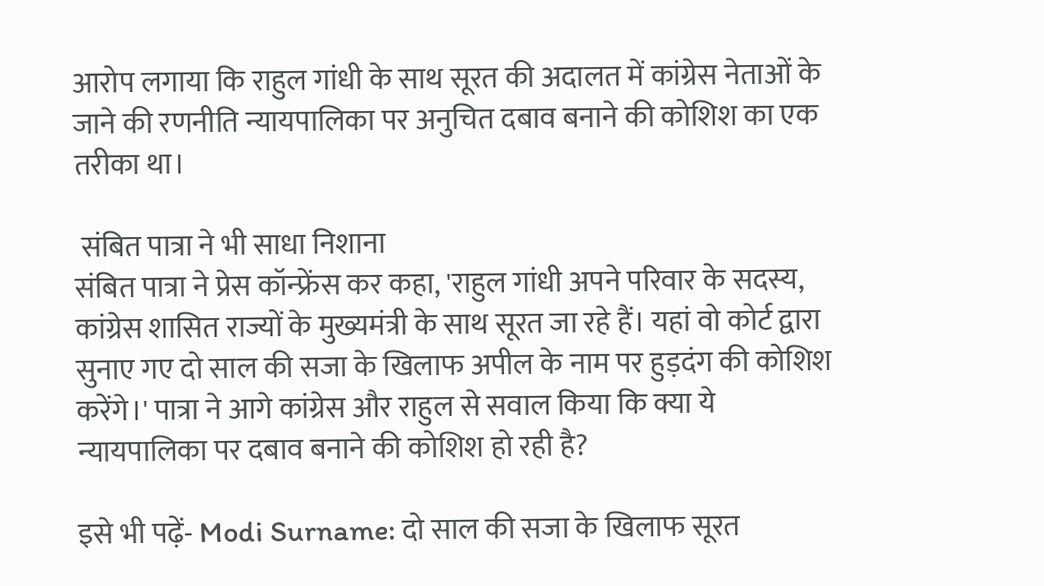आरोप लगाया कि राहुल गांधी के साथ सूरत की अदालत में कांग्रेस नेताओं के जाने की रणनीति न्यायपालिका पर अनुचित दबाव बनाने की कोशिश का एक तरीका था।

 संबित पात्रा ने भी साधा निशाना
संबित पात्रा ने प्रेस कॉन्फ्रेंस कर कहा, 'राहुल गांधी अपने परिवार के सदस्य, कांग्रेस शासित राज्यों के मुख्यमंत्री के साथ सूरत जा रहे हैं। यहां वो कोर्ट द्वारा सुनाए गए दो साल की सजा के खिलाफ अपील के नाम पर हुड़दंग की कोशिश करेंगे।' पात्रा ने आगे कांग्रेस और राहुल से सवाल किया कि क्या ये न्यायपालिका पर दबाव बनाने की कोशिश हो रही है?

इसे भी पढ़ें- Modi Surname: दो साल की सजा के खिलाफ सूरत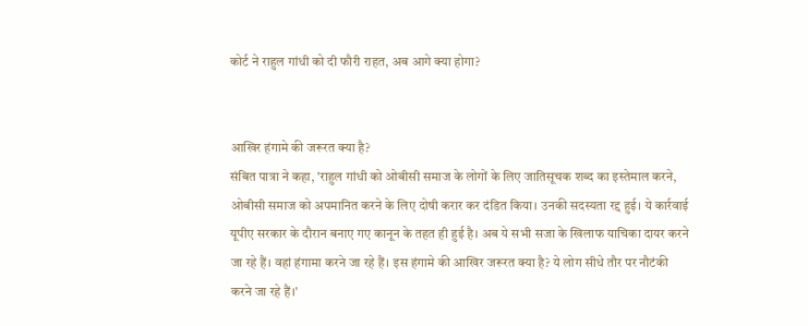कोर्ट ने राहुल गांधी को दी फौरी राहत, अब आगे क्या होगा?


आखिर हंगामे की जरूरत क्या है?
संबित पात्रा ने कहा, 'राहुल गांधी को ओबीसी समाज के लोगों के लिए जातिसूचक शब्द का इस्तेमाल करने, ओबीसी समाज को अपमानित करने के लिए दोषी करार कर दंडित किया। उनकी सदस्यता रद्द हुई। ये कार्रवाई यूपीए सरकार के दौरान बनाए गए कानून के तहत ही हुई है। अब ये सभी सजा के खिलाफ याचिका दायर करने जा रहे हैं। वहां हंगामा करने जा रहे हैं। इस हंगामे की आखिर जरूरत क्या है? ये लोग सीधे तौर पर नौटंकी करने जा रहे हैं।'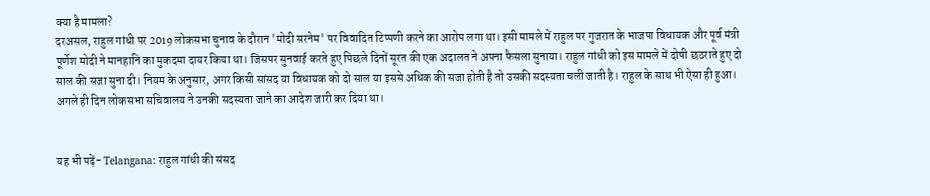क्या है मामला?
दरअसल, राहुल गांधी पर 2019 लोकसभा चुनाव के दौरान 'मोदी सरनेम' पर विवादित टिप्पणी करने का आरोप लगा था। इसी मामले में राहुल पर गुजरात के भाजपा विधायक और पूर्व मंत्री पूर्णेश मोदी ने मानहानि का मुकदमा दायर किया था। जिसपर सुनवाई करते हुए पिछले दिनों सूरत की एक अदालत ने अपना फैसला सुनाया। राहुल गांधी को इस मामले में दोषी छठराते हुए दो साल की सजा सुना दी। नियम के अनुसार, अगर किसी सांसद या विधायक को दो साल या इससे अधिक की सजा होती है तो उसकी सदस्यता चली जाती है। राहुल के साथ भी ऐसा ही हुआ। अगले ही दिन लोकसभा सचिवालय ने उनकी सदस्यता जाने का आदेश जारी कर दिया था।


यह भी पढ़ें- Telangana: राहुल गांधी की संसद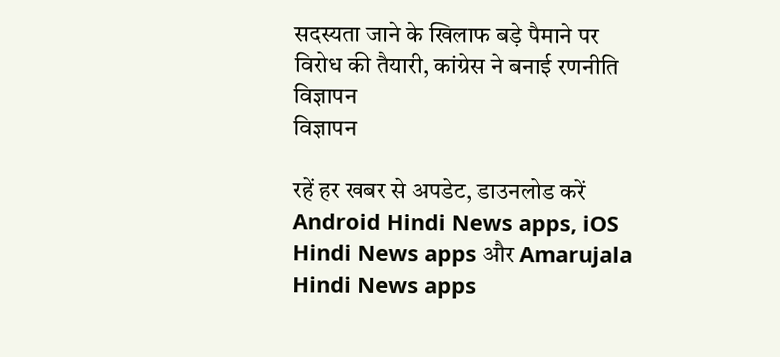सदस्यता जाने के खिलाफ बड़े पैमाने पर विरोध की तैयारी, कांग्रेस ने बनाई रणनीति
विज्ञापन
विज्ञापन

रहें हर खबर से अपडेट, डाउनलोड करें Android Hindi News apps, iOS Hindi News apps और Amarujala Hindi News apps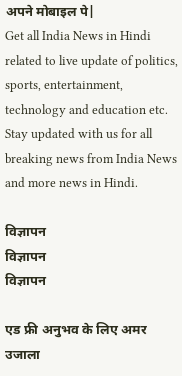अपने मोबाइल पे|
Get all India News in Hindi related to live update of politics, sports, entertainment, technology and education etc. Stay updated with us for all breaking news from India News and more news in Hindi.

विज्ञापन
विज्ञापन
विज्ञापन

एड फ्री अनुभव के लिए अमर उजाला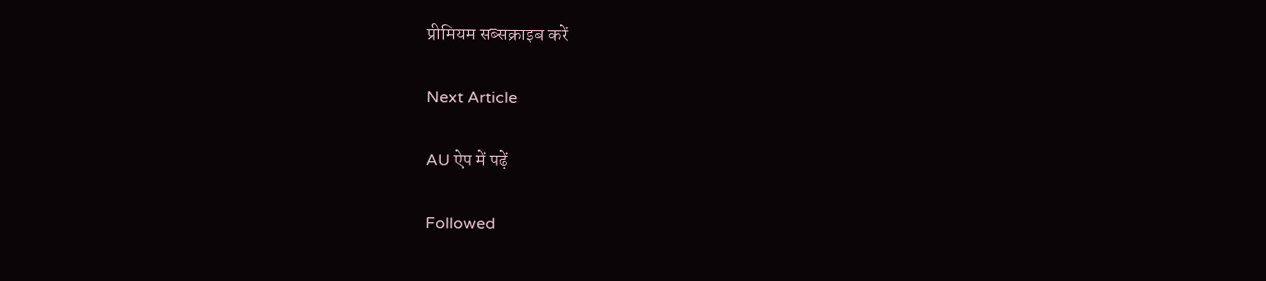प्रीमियम सब्सक्राइब करें

Next Article

AU ऐप में पढ़ें

Followed